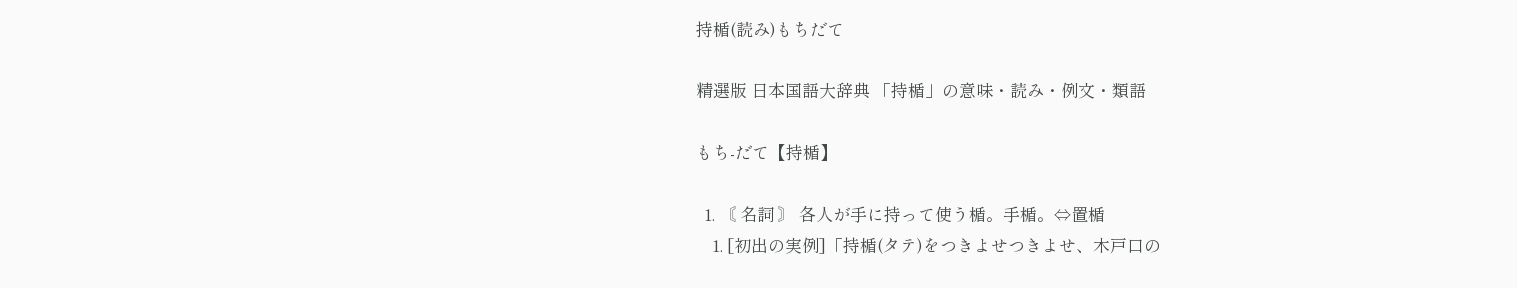持楯(読み)もちだて

精選版 日本国語大辞典 「持楯」の意味・読み・例文・類語

もち‐だて【持楯】

  1. 〘 名詞 〙 各人が手に持って使う楯。手楯。⇔置楯
    1. [初出の実例]「持楯(タテ)をつきよせつきよせ、木戸口の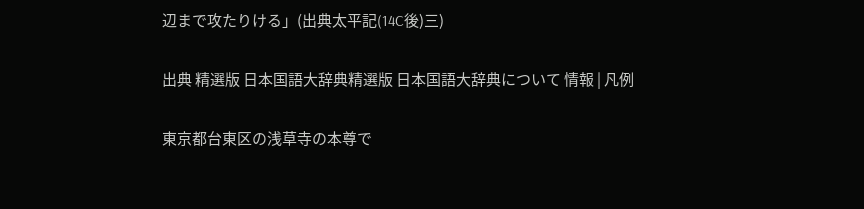辺まで攻たりける」(出典太平記(14C後)三)

出典 精選版 日本国語大辞典精選版 日本国語大辞典について 情報 | 凡例

東京都台東区の浅草寺の本尊で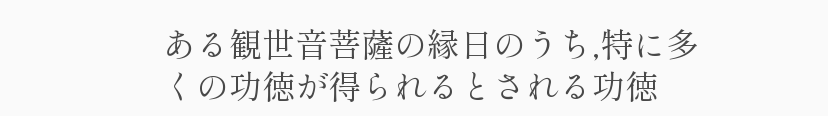ある観世音菩薩の縁日のうち,特に多くの功徳が得られるとされる功徳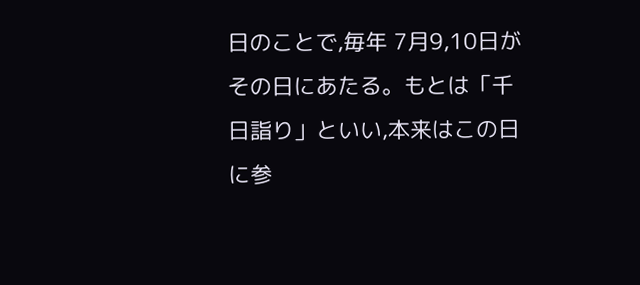日のことで,毎年 7月9,10日がその日にあたる。もとは「千日詣り」といい,本来はこの日に参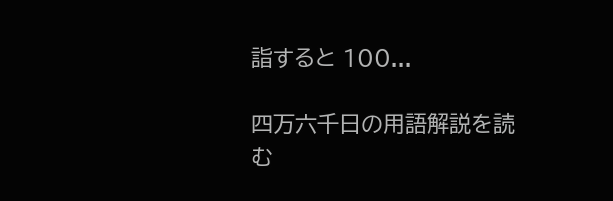詣すると 100...

四万六千日の用語解説を読む